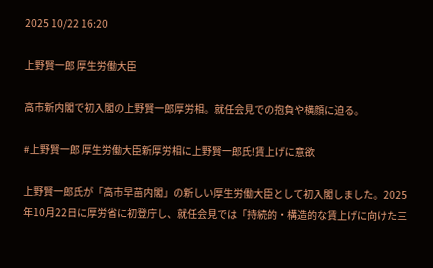2025 10/22 16:20

上野賢一郎 厚生労働大臣

高市新内閣で初入閣の上野賢一郎厚労相。就任会見での抱負や横顔に迫る。

#上野賢一郎 厚生労働大臣新厚労相に上野賢一郎氏!賃上げに意欲

上野賢一郎氏が「高市早苗内閣」の新しい厚生労働大臣として初入閣しました。2025年10月22日に厚労省に初登庁し、就任会見では「持続的・構造的な賃上げに向けた三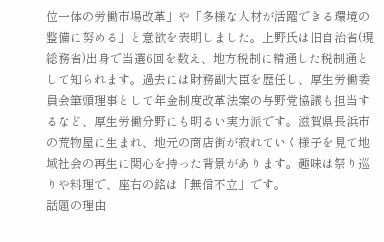位一体の労働市場改革」や「多様な人材が活躍できる環境の整備に努める」と意欲を表明しました。上野氏は旧自治省(現総務省)出身で当選6回を数え、地方税制に精通した税制通として知られます。過去には財務副大臣を歴任し、厚生労働委員会筆頭理事として年金制度改革法案の与野党協議も担当するなど、厚生労働分野にも明るい実力派です。滋賀県長浜市の荒物屋に生まれ、地元の商店街が寂れていく様子を見て地域社会の再生に関心を持った背景があります。趣味は祭り巡りや料理で、座右の銘は「無信不立」です。
話題の理由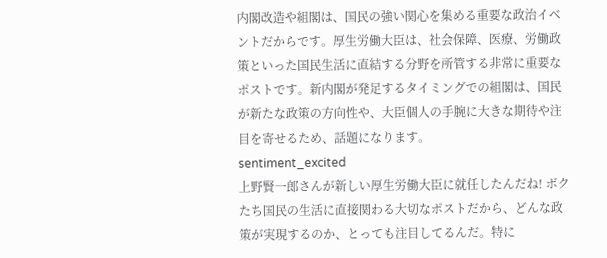内閣改造や組閣は、国民の強い関心を集める重要な政治イベントだからです。厚生労働大臣は、社会保障、医療、労働政策といった国民生活に直結する分野を所管する非常に重要なポストです。新内閣が発足するタイミングでの組閣は、国民が新たな政策の方向性や、大臣個人の手腕に大きな期待や注目を寄せるため、話題になります。
sentiment_excited
上野賢一郎さんが新しい厚生労働大臣に就任したんだね! ボクたち国民の生活に直接関わる大切なポストだから、どんな政策が実現するのか、とっても注目してるんだ。特に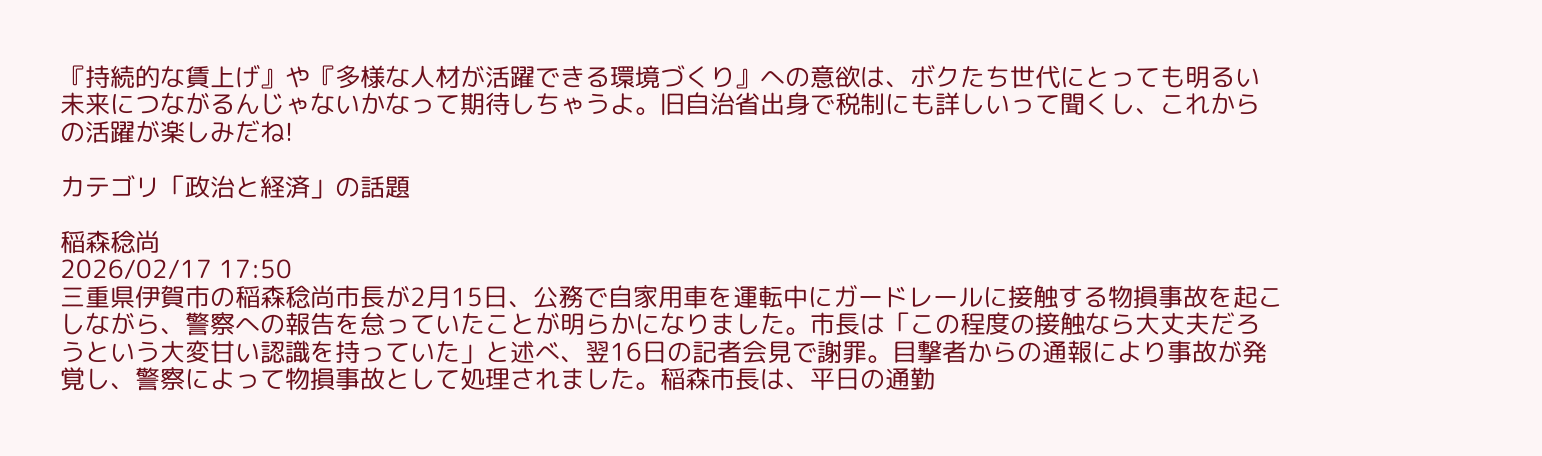『持続的な賃上げ』や『多様な人材が活躍できる環境づくり』への意欲は、ボクたち世代にとっても明るい未来につながるんじゃないかなって期待しちゃうよ。旧自治省出身で税制にも詳しいって聞くし、これからの活躍が楽しみだね!

カテゴリ「政治と経済」の話題

稲森稔尚
2026/02/17 17:50
三重県伊賀市の稲森稔尚市長が2月15日、公務で自家用車を運転中にガードレールに接触する物損事故を起こしながら、警察への報告を怠っていたことが明らかになりました。市長は「この程度の接触なら大丈夫だろうという大変甘い認識を持っていた」と述べ、翌16日の記者会見で謝罪。目撃者からの通報により事故が発覚し、警察によって物損事故として処理されました。稲森市長は、平日の通勤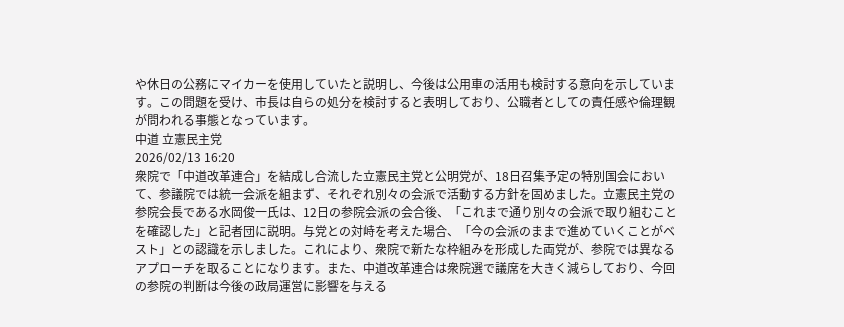や休日の公務にマイカーを使用していたと説明し、今後は公用車の活用も検討する意向を示しています。この問題を受け、市長は自らの処分を検討すると表明しており、公職者としての責任感や倫理観が問われる事態となっています。
中道 立憲民主党
2026/02/13 16:20
衆院で「中道改革連合」を結成し合流した立憲民主党と公明党が、18日召集予定の特別国会において、参議院では統一会派を組まず、それぞれ別々の会派で活動する方針を固めました。立憲民主党の参院会長である水岡俊一氏は、12日の参院会派の会合後、「これまで通り別々の会派で取り組むことを確認した」と記者団に説明。与党との対峙を考えた場合、「今の会派のままで進めていくことがベスト」との認識を示しました。これにより、衆院で新たな枠組みを形成した両党が、参院では異なるアプローチを取ることになります。また、中道改革連合は衆院選で議席を大きく減らしており、今回の参院の判断は今後の政局運営に影響を与える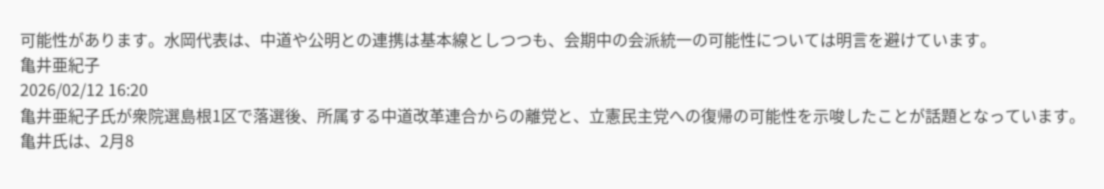可能性があります。水岡代表は、中道や公明との連携は基本線としつつも、会期中の会派統一の可能性については明言を避けています。
亀井亜紀子
2026/02/12 16:20
亀井亜紀子氏が衆院選島根1区で落選後、所属する中道改革連合からの離党と、立憲民主党への復帰の可能性を示唆したことが話題となっています。亀井氏は、2月8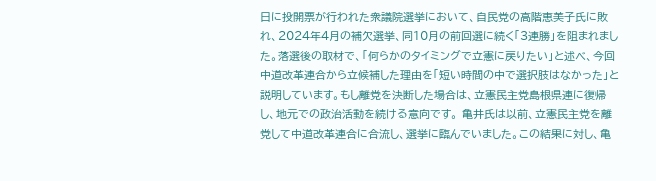日に投開票が行われた衆議院選挙において、自民党の高階恵美子氏に敗れ、2024年4月の補欠選挙、同10月の前回選に続く「3連勝」を阻まれました。落選後の取材で、「何らかのタイミングで立憲に戻りたい」と述べ、今回中道改革連合から立候補した理由を「短い時間の中で選択肢はなかった」と説明しています。もし離党を決断した場合は、立憲民主党島根県連に復帰し、地元での政治活動を続ける意向です。 亀井氏は以前、立憲民主党を離党して中道改革連合に合流し、選挙に臨んでいました。この結果に対し、亀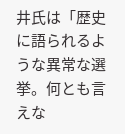井氏は「歴史に語られるような異常な選挙。何とも言えな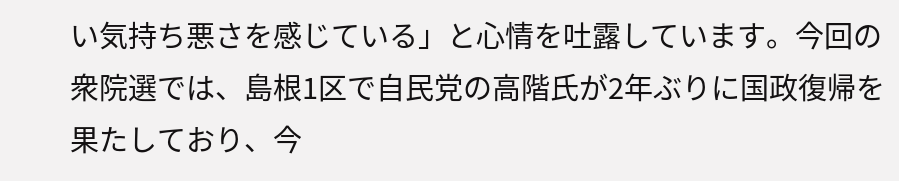い気持ち悪さを感じている」と心情を吐露しています。今回の衆院選では、島根1区で自民党の高階氏が2年ぶりに国政復帰を果たしており、今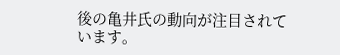後の亀井氏の動向が注目されています。